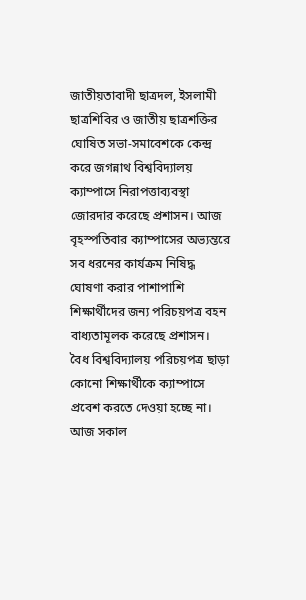জাতীয়তাবাদী ছাত্রদল, ইসলামী ছাত্রশিবির ও জাতীয় ছাত্রশক্তির ঘোষিত সভা-সমাবেশকে কেন্দ্র করে জগন্নাথ বিশ্ববিদ্যালয় ক্যাম্পাসে নিরাপত্তাব্যবস্থা জোরদার করেছে প্রশাসন। আজ বৃহস্পতিবার ক্যাম্পাসের অভ্যন্তরে সব ধরনের কার্যক্রম নিষিদ্ধ ঘোষণা করার পাশাপাশি শিক্ষার্থীদের জন্য পরিচয়পত্র বহন বাধ্যতামূলক করেছে প্রশাসন। বৈধ বিশ্ববিদ্যালয় পরিচয়পত্র ছাড়া কোনো শিক্ষার্থীকে ক্যাম্পাসে প্রবেশ করতে দেওয়া হচ্ছে না।
আজ সকাল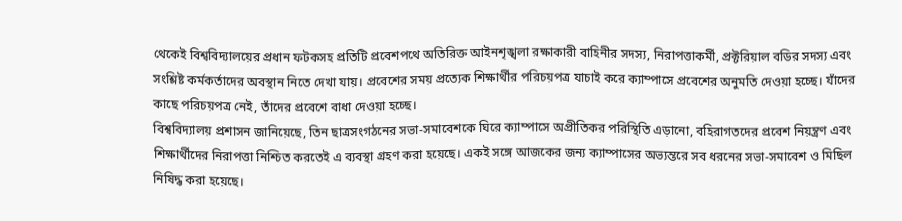থেকেই বিশ্ববিদ্যালয়ের প্রধান ফটকসহ প্রতিটি প্রবেশপথে অতিরিক্ত আইনশৃঙ্খলা রক্ষাকারী বাহিনীর সদস্য, নিরাপত্তাকর্মী, প্রক্টরিয়াল বডির সদস্য এবং সংশ্লিষ্ট কর্মকর্তাদের অবস্থান নিতে দেখা যায়। প্রবেশের সময় প্রত্যেক শিক্ষার্থীর পরিচয়পত্র যাচাই করে ক্যাম্পাসে প্রবেশের অনুমতি দেওয়া হচ্ছে। যাঁদের কাছে পরিচয়পত্র নেই, তাঁদের প্রবেশে বাধা দেওয়া হচ্ছে।
বিশ্ববিদ্যালয় প্রশাসন জানিয়েছে, তিন ছাত্রসংগঠনের সভা-সমাবেশকে ঘিরে ক্যাম্পাসে অপ্রীতিকর পরিস্থিতি এড়ানো, বহিরাগতদের প্রবেশ নিয়ন্ত্রণ এবং শিক্ষার্থীদের নিরাপত্তা নিশ্চিত করতেই এ ব্যবস্থা গ্রহণ করা হয়েছে। একই সঙ্গে আজকের জন্য ক্যাম্পাসের অভ্যন্তরে সব ধরনের সভা-সমাবেশ ও মিছিল নিষিদ্ধ করা হয়েছে।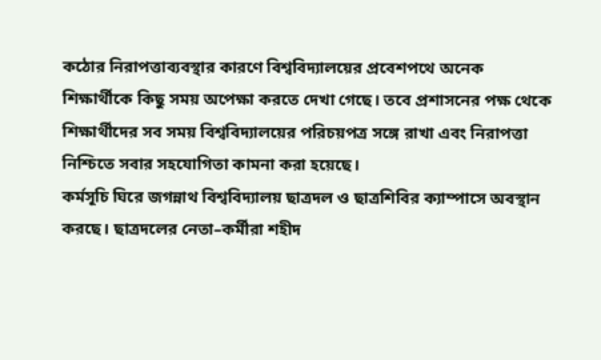কঠোর নিরাপত্তাব্যবস্থার কারণে বিশ্ববিদ্যালয়ের প্রবেশপথে অনেক শিক্ষার্থীকে কিছু সময় অপেক্ষা করতে দেখা গেছে। তবে প্রশাসনের পক্ষ থেকে শিক্ষার্থীদের সব সময় বিশ্ববিদ্যালয়ের পরিচয়পত্র সঙ্গে রাখা এবং নিরাপত্তা নিশ্চিতে সবার সহযোগিতা কামনা করা হয়েছে।
কর্মসূচি ঘিরে জগন্নাথ বিশ্ববিদ্যালয় ছাত্রদল ও ছাত্রশিবির ক্যাম্পাসে অবস্থান করছে। ছাত্রদলের নেতা–কর্মীরা শহীদ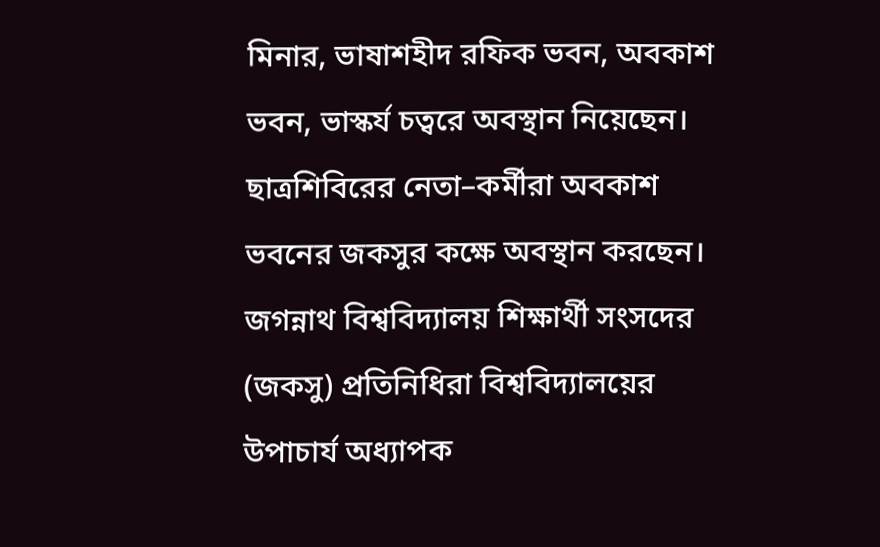মিনার, ভাষাশহীদ রফিক ভবন, অবকাশ ভবন, ভাস্কর্য চত্বরে অবস্থান নিয়েছেন। ছাত্রশিবিরের নেতা–কর্মীরা অবকাশ ভবনের জকসুর কক্ষে অবস্থান করছেন। জগন্নাথ বিশ্ববিদ্যালয় শিক্ষার্থী সংসদের (জকসু) প্রতিনিধিরা বিশ্ববিদ্যালয়ের উপাচার্য অধ্যাপক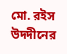মো. রইস উদদীনের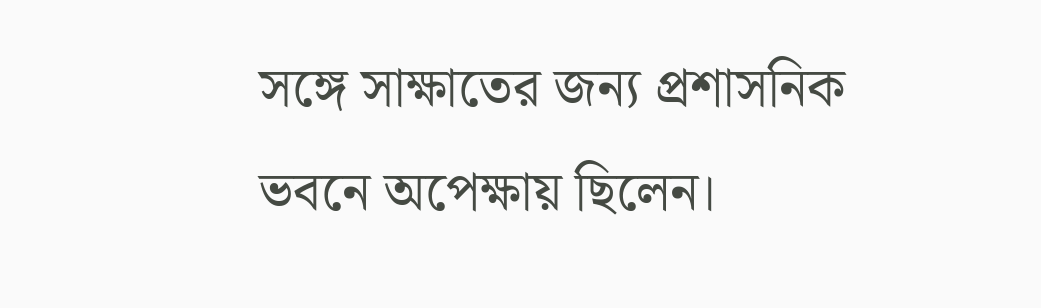সঙ্গে সাক্ষাতের জন্য প্রশাসনিক ভবনে অপেক্ষায় ছিলেন।